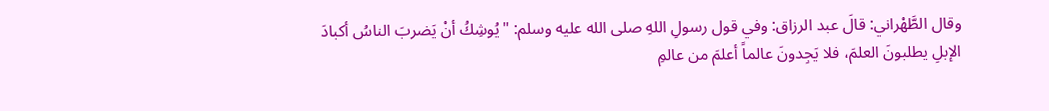وقال الطَّهْراني: قالَ عبد الرزاق: وفي قول رسولِ اللهِ صلى الله عليه وسلم: "يُوشِكُ أنْ يَضربَ الناسُ أكبادَ الإبلِ يطلبونَ العلمَ، فلا يَجِدونَ عالماً أعلمَ من عالمِ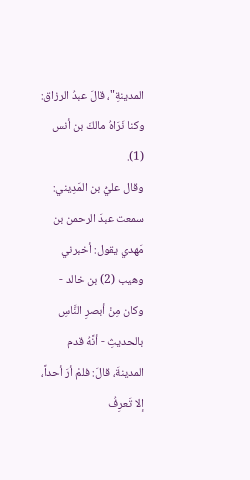المدينةِ"، قالَ عبدُ الرزاق: وكنا نَرَاهُ مالكَ بن أنس (1).
وقال عليُّ بن المَدِيني: سمعت عبدَ الرحمن بن مَهدي يقول: أخبرني وهيب (2) بن خالد - وكان مِنْ أبصرِ النَّاسِ بالحديثِ - أنَّهُ قدم المدينةَ، قالَ: فلمْ أرَ أحداً، إلا تَعرِفُ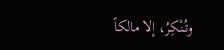وتُنْكِرُ، إلا مالكاً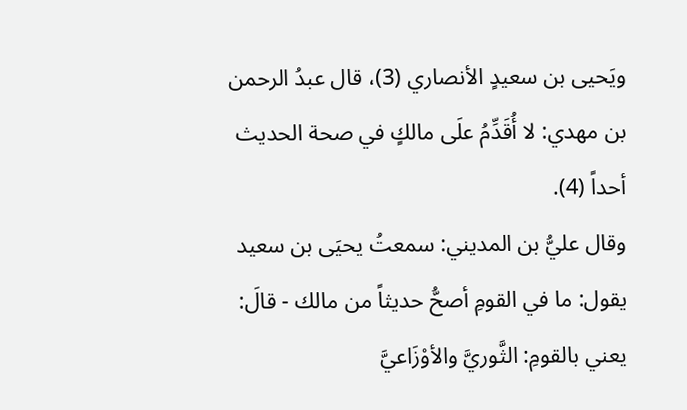ويَحيى بن سعيدٍ الأنصاري (3)، قال عبدُ الرحمن بن مهدي: لا أُقَدِّمُ علَى مالكٍ في صحة الحديث أحداً (4).
وقال عليُّ بن المديني: سمعتُ يحيَى بن سعيد يقول: ما في القومِ أصحُّ حديثاً من مالك - قالَ: يعني بالقومِ: الثَّوريَّ والأوْزَاعيَّ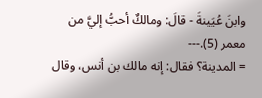وابنَ عُيَينةَ - قالَ: ومالكٌ أحبُّ إليَّ من معمر (5).---
= المدينة؟ فقال: إنه مالك بن أنس، وقال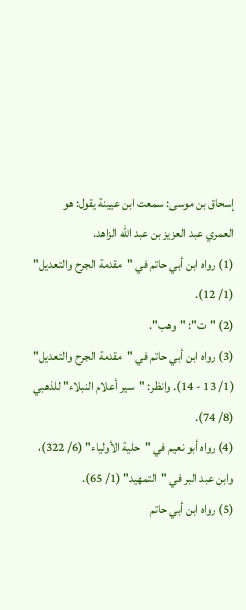إسحاق بن موسى: سمعت ابن عيينة يقول: هو العمري عبد العزيز بن عبد الله الزاهد.
(1) رواه ابن أبي حاتم في "مقدمة الجرح والتعديل" (1/ 12).
(2) "ت": "وهب".
(3) رواه ابن أبي حاتم في "مقدمة الجرح والتعديل" (1/ 13 - 14). وانظر: "سير أعلام النبلاء" للذهبي (8/ 74).
(4) رواه أبو نعيم في "حلية الأولياء" (6/ 322)، وابن عبد البر في "التمهيد" (1/ 65).
(5) رواه ابن أبي حاتم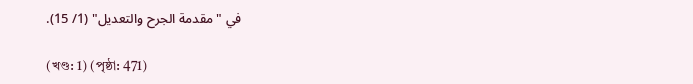في "مقدمة الجرح والتعديل" (1/ 15).

(খণ্ড: 1) (পৃষ্ঠা: 471)